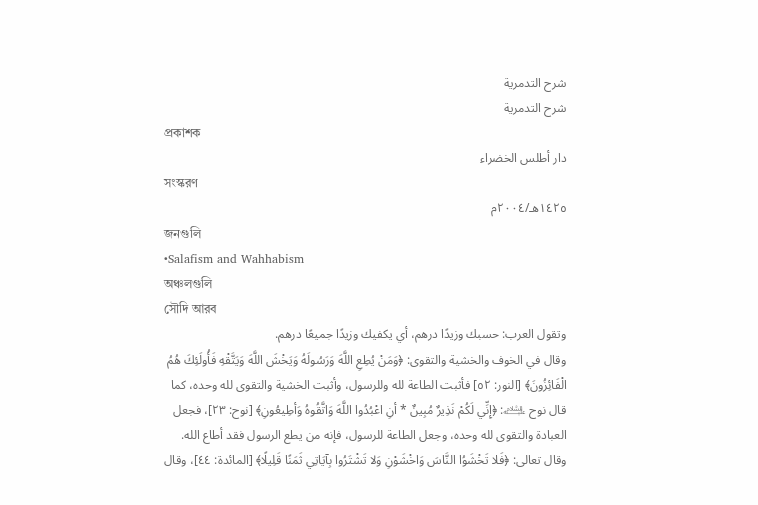شرح التدمرية
شرح التدمرية
প্রকাশক
دار أطلس الخضراء
সংস্করণ
١٤٢٥هـ/٢٠٠٤م
জনগুলি
•Salafism and Wahhabism
অঞ্চলগুলি
সৌদি আরব
وتقول العرب: حسبك وزيدًا درهم، أي يكفيك وزيدًا جميعًا درهم.
وقال في الخوف والخشية والتقوى: ﴿وَمَنْ يُطِعِ اللَّهَ وَرَسُولَهُ وَيَخْشَ اللَّهَ وَيَتَّقْهِ فَأُولَئِكَ هُمُ الْفَائِزُونَ﴾ [النور: ٥٢] فأثبت الطاعة لله وللرسول، وأثبت الخشية والتقوى لله وحده، كما قال نوح ﵇: ﴿إِنِّي لَكُمْ نَذِيرٌ مُبِينٌ * أنِ اعْبُدُوا اللَّهَ وَاتَّقُوهُ وَأطِيعُونِ﴾ [نوح: ٢٣]، فجعل العبادة والتقوى لله وحده، وجعل الطاعة للرسول، فإنه من يطع الرسول فقد أطاع الله.
وقال تعالى: ﴿فَلا تَخْشَوُا النَّاسَ وَاخْشَوْنِ وَلا تَشْتَرُوا بِآيَاتِي ثَمَنًا قَلِيلًا﴾ [المائدة: ٤٤]، وقال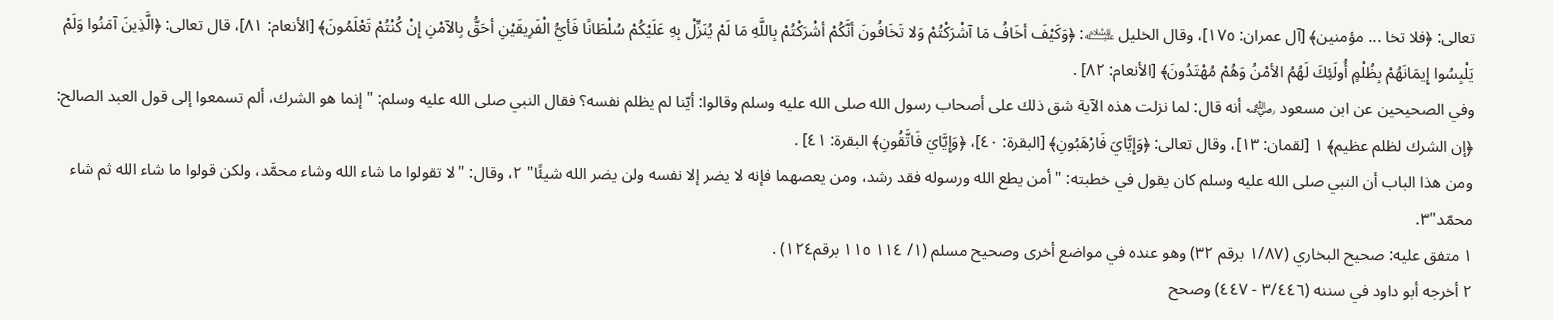تعالى: ﴿فلا تخا ... مؤمنين﴾ [آل عمران: ١٧٥]، وقال الخليل ﵇: ﴿وَكَيْفَ أخَافُ مَا آشْرَكْتُمْ وَلا تَخَافُونَ أنَّكُمْ أشْرَكْتُمْ بِاللَّهِ مَا لَمْ يُنَزِّلْ بِهِ عَلَيْكُمْ سُلْطَانًا فَأيُّ الْفَرِيقَيْنِ أحَقُّ بِالآمْنِ إِنْ كُنْتُمْ تَعْلَمُونَ﴾ [الأنعام: ٨١]، قال تعالى: ﴿الَّذِينَ آمَنُوا وَلَمْ يَلْبِسُوا إِيمَانَهُمْ بِظُلْمٍ أُولَئِكَ لَهُمُ الأمْنُ وَهُمْ مُهْتَدُونَ﴾ [الأنعام: ٨٢] .
وفي الصحيحين عن ابن مسعود ﵁ أنه قال: لما نزلت هذه الآية شق ذلك على أصحاب رسول الله صلى الله عليه وسلم وقالوا: أيّنا لم يظلم نفسه؟ فقال النبي صلى الله عليه وسلم: "إنما هو الشرك، ألم تسمعوا إلى قول العبد الصالح: ﴿إن الشرك لظلم عظيم﴾ ١ [لقمان: ١٣]، وقال تعالى: ﴿وَإِيَّايَ فَارْهَبُونِ﴾ [البقرة: ٤٠]، ﴿وَإِيَّايَ فَاتَّقُونِ﴾ البقرة: ٤١] .
ومن هذا الباب أن النبي صلى الله عليه وسلم كان يقول في خطبته: "أمن يطع الله ورسوله فقد رشد، ومن يعصهما فإنه لا يضر إلا نفسه ولن يضر الله شيئًا" ٢، وقال: "لا تقولوا ما شاء الله وشاء محمَّد، ولكن قولوا ما شاء الله ثم شاء محمّد"٣.
١ متفق عليه: صحيح البخاري (١/٨٧ برقم ٣٢) وهو عنده في مواضع أخرى وصحيح مسلم (١/ ١١٤ ١١٥ برقم١٢٤) .
٢ أخرجه أبو داود في سننه (٣/٤٤٦ - ٤٤٧) وصحح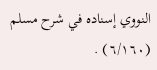النووي إسناده في شرح مسلم (٦/١٦٠) .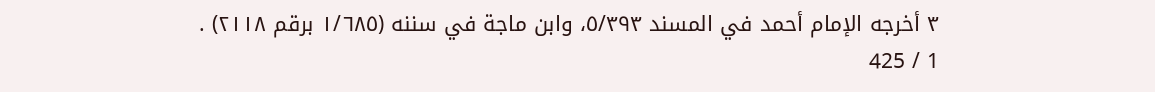٣ أخرجه الإمام أحمد في المسند ٥/٣٩٣، وابن ماجة في سننه (١/٦٨٥ برقم ٢١١٨) .
1 / 425